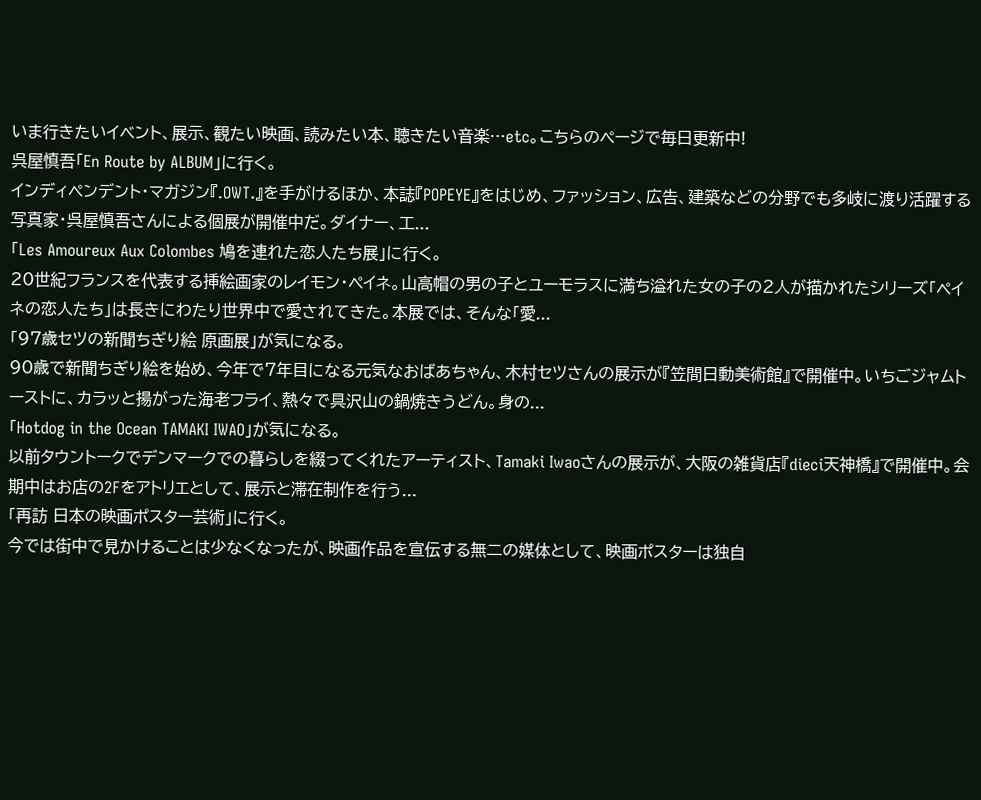いま行きたいイベント、展示、観たい映画、読みたい本、聴きたい音楽…etc。こちらのページで毎日更新中!
呉屋慎吾「En Route by ALBUM」に行く。
インディペンデント・マガジン『.OWT.』を手がけるほか、本誌『POPEYE』をはじめ、ファッション、広告、建築などの分野でも多岐に渡り活躍する写真家・呉屋慎吾さんによる個展が開催中だ。ダイナー、工...
「Les Amoureux Aux Colombes 鳩を連れた恋人たち展」に行く。
20世紀フランスを代表する挿絵画家のレイモン・ペイネ。山高帽の男の子とユーモラスに満ち溢れた女の子の2人が描かれたシリーズ「ペイネの恋人たち」は長きにわたり世界中で愛されてきた。本展では、そんな「愛...
「97歳セツの新聞ちぎり絵 原画展」が気になる。
90歳で新聞ちぎり絵を始め、今年で7年目になる元気なおばあちゃん、木村セツさんの展示が『笠間日動美術館』で開催中。いちごジャムトーストに、カラッと揚がった海老フライ、熱々で具沢山の鍋焼きうどん。身の...
「Hotdog in the Ocean TAMAKI IWAO」が気になる。
以前タウントークでデンマークでの暮らしを綴ってくれたアーティスト、Tamaki Iwaoさんの展示が、大阪の雑貨店『dieci天神橋』で開催中。会期中はお店の2Fをアトリエとして、展示と滞在制作を行う...
「再訪 日本の映画ポスター芸術」に行く。
今では街中で見かけることは少なくなったが、映画作品を宣伝する無二の媒体として、映画ポスターは独自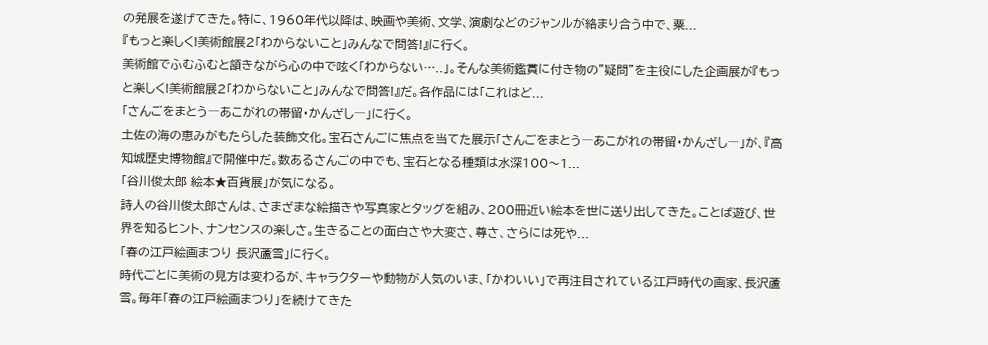の発展を遂げてきた。特に、1960年代以降は、映画や美術、文学、演劇などのジャンルが絡まり合う中で、粟...
『もっと楽しく!美術館展2「わからないこと」みんなで問答!』に行く。
美術館でふむふむと頷きながら心の中で呟く「わからない…..」。そんな美術鑑賞に付き物の”疑問”を主役にした企画展が『もっと楽しく!美術館展2「わからないこと」みんなで問答!』だ。各作品には「これはど...
「さんごをまとう―あこがれの帯留・かんざし―」に行く。
土佐の海の恵みがもたらした装飾文化。宝石さんごに焦点を当てた展示「さんごをまとう―あこがれの帯留・かんざし―」が、『高知城歴史博物館』で開催中だ。数あるさんごの中でも、宝石となる種類は水深100〜1...
「谷川俊太郎 絵本★百貨展」が気になる。
詩人の谷川俊太郎さんは、さまざまな絵描きや写真家とタッグを組み、200冊近い絵本を世に送り出してきた。ことば遊び、世界を知るヒント、ナンセンスの楽しさ。生きることの面白さや大変さ、尊さ、さらには死や...
「春の江戸絵画まつり 長沢蘆雪」に行く。
時代ごとに美術の見方は変わるが、キャラクターや動物が人気のいま、「かわいい」で再注目されている江戸時代の画家、長沢蘆雪。毎年「春の江戸絵画まつり」を続けてきた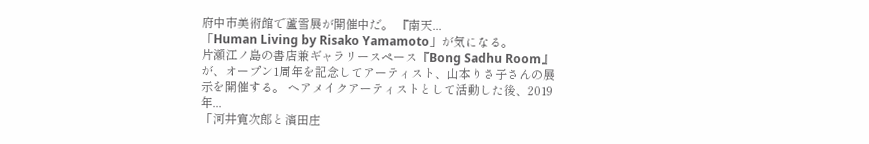府中市美術館で蘆雪展が開催中だ。 『南天...
「Human Living by Risako Yamamoto」が気になる。
片瀬江ノ島の書店兼ギャラリースペース『Bong Sadhu Room』が、オープン1周年を記念してアーティスト、山本りさ子さんの展示を開催する。 ヘアメイクアーティストとして活動した後、2019年...
「河井寬次郎と濱田庄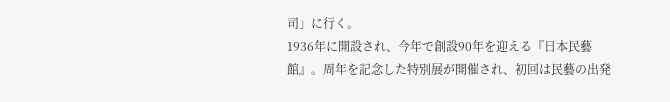司」に行く。
1936年に開設され、今年で創設90年を迎える『日本民藝館』。周年を記念した特別展が開催され、初回は民藝の出発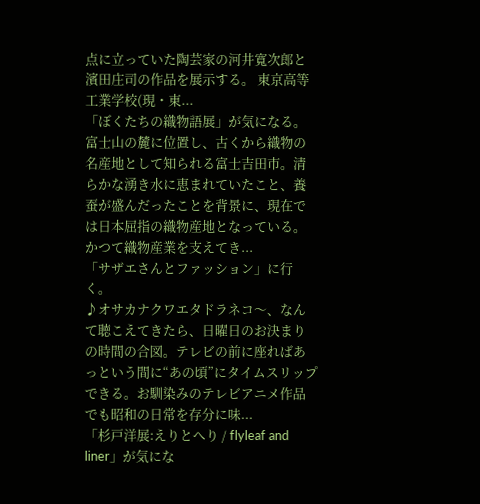点に立っていた陶芸家の河井寬次郎と濱田庄司の作品を展示する。 東京高等工業学校(現・東...
「ぼくたちの織物語展」が気になる。
富士山の麓に位置し、古くから織物の名産地として知られる富士吉田市。清らかな湧き水に恵まれていたこと、養蚕が盛んだったことを背景に、現在では日本屈指の織物産地となっている。 かつて織物産業を支えてき...
「サザエさんとファッション」に行く。
♪オサカナクワエタドラネコ〜、なんて聴こえてきたら、日曜日のお決まりの時間の合図。テレビの前に座ればあっという間に“あの頃”にタイムスリップできる。お馴染みのテレビアニメ作品でも昭和の日常を存分に味...
「杉戸洋展:えりとへり / flyleaf and liner」が気にな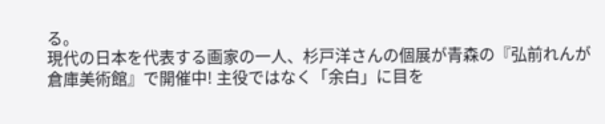る。
現代の日本を代表する画家の一人、杉戸洋さんの個展が青森の『弘前れんが倉庫美術館』で開催中! 主役ではなく「余白」に目を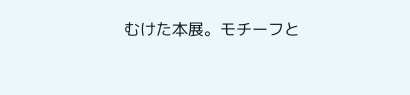むけた本展。モチーフと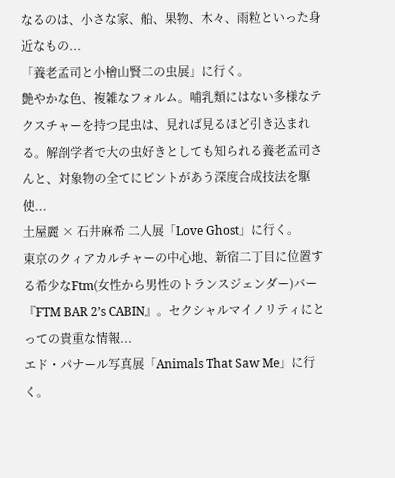なるのは、小さな家、船、果物、木々、雨粒といった身近なもの...
「養老孟司と小檜山賢二の虫展」に行く。
艶やかな色、複雑なフォルム。哺乳類にはない多様なテクスチャーを持つ昆虫は、見れば見るほど引き込まれる。解剖学者で大の虫好きとしても知られる養老孟司さんと、対象物の全てにピントがあう深度合成技法を駆使...
土屋麗 × 石井麻希 二人展「Love Ghost」に行く。
東京のクィアカルチャーの中心地、新宿二丁目に位置する希少なFtm(女性から男性のトランスジェンダー)バー『FTM BAR 2’s CABIN』。セクシャルマイノリティにとっての貴重な情報...
エド・パナール写真展「Animals That Saw Me」に行く。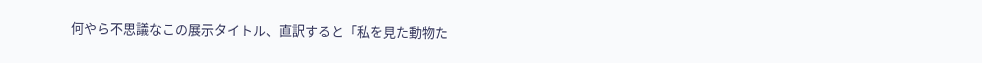何やら不思議なこの展示タイトル、直訳すると「私を見た動物た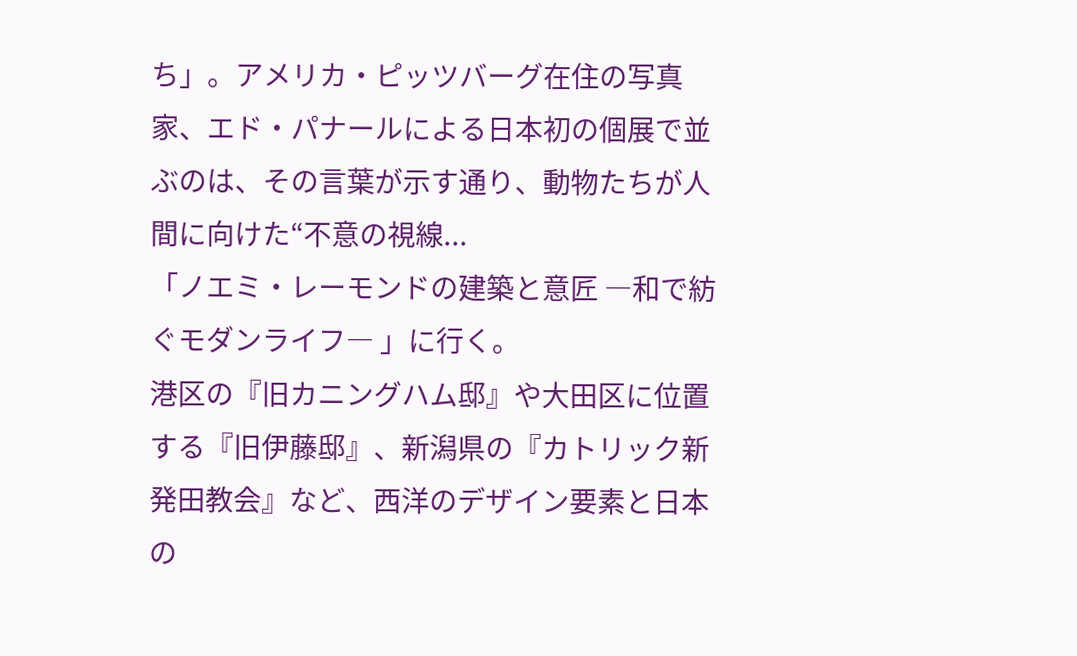ち」。アメリカ・ピッツバーグ在住の写真家、エド・パナールによる日本初の個展で並ぶのは、その言葉が示す通り、動物たちが人間に向けた“不意の視線...
「ノエミ・レーモンドの建築と意匠 ―和で紡ぐモダンライフ― 」に行く。
港区の『旧カニングハム邸』や大田区に位置する『旧伊藤邸』、新潟県の『カトリック新発田教会』など、西洋のデザイン要素と日本の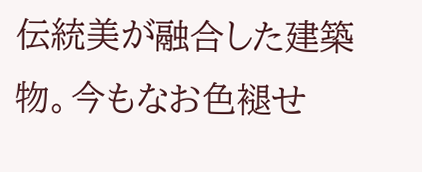伝統美が融合した建築物。今もなお色褪せ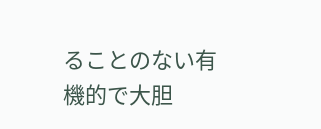ることのない有機的で大胆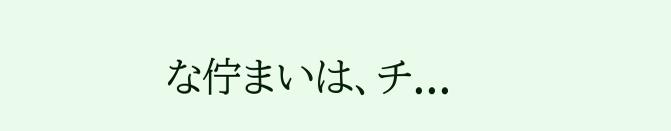な佇まいは、チ...